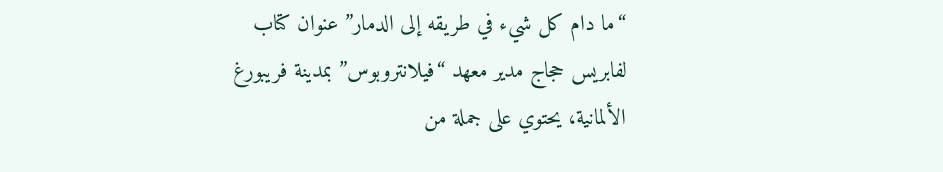“ما دام كل شيء في طريقه إلى الدمار” عنوان كتاب لفابريس حجاج مدير معهد “فيلانتروبوس” بمدينة فريبورغ الألمانية، يحتوي على جملة من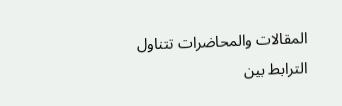المقالات والمحاضرات تتناول الترابط بين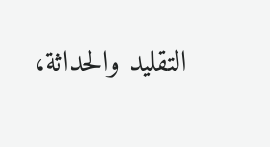التقليد والحداثة،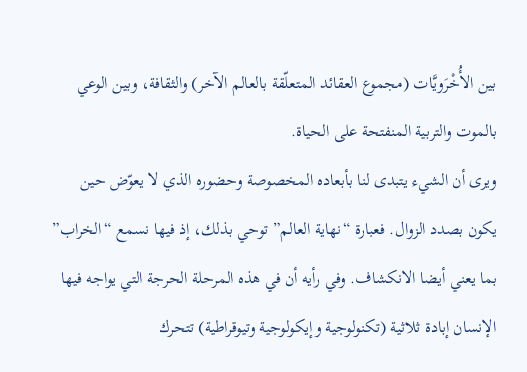بين الأُخْرَويَّات (مجموع العقائد المتعلّقة بالعالم الآخر) والثقافة، وبين الوعي بالموت والتربية المنفتحة على الحياة.
ويرى أن الشيء يتبدى لنا بأبعاده المخصوصة وحضوره الذي لا يعوّض حين يكون بصدد الزوال. فعبارة “نهاية العالم” توحي بذلك، إذ فيها نسمع “الخراب” بما يعني أيضا الانكشاف. وفي رأيه أن في هذه المرحلة الحرجة التي يواجه فيها الإنسان إبادة ثلاثية (تكنولوجية وإيكولوجية وتيوقراطية) تتحرك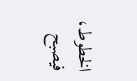الخطوط، فيصبح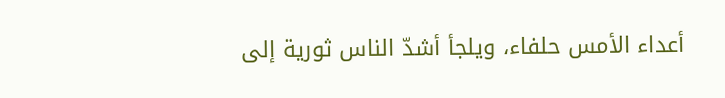أعداء الأمس حلفاء، ويلجأ أشدّ الناس ثورية إلى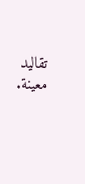تقاليد معينة.